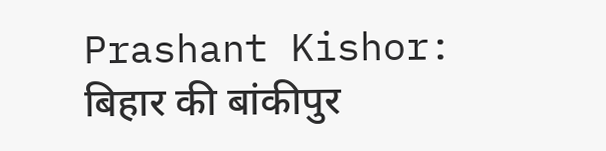Prashant Kishor: बिहार की बांकीपुर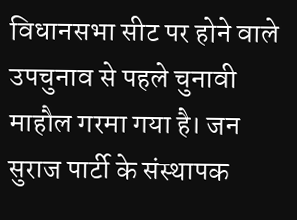विधानसभा सीट पर होने वाले उपचुनाव से पहले चुनावी माहौल गरमा गया है। जन सुराज पार्टी के संस्थापक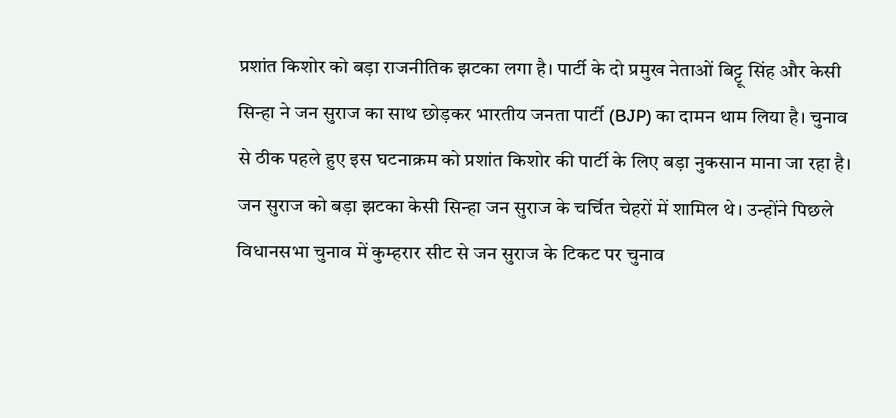प्रशांत किशोर को बड़ा राजनीतिक झटका लगा है। पार्टी के दो प्रमुख नेताओं बिट्टू सिंह और केसी सिन्हा ने जन सुराज का साथ छोड़कर भारतीय जनता पार्टी (BJP) का दामन थाम लिया है। चुनाव से ठीक पहले हुए इस घटनाक्रम को प्रशांत किशोर की पार्टी के लिए बड़ा नुकसान माना जा रहा है। जन सुराज को बड़ा झटका केसी सिन्हा जन सुराज के चर्चित चेहरों में शामिल थे। उन्होंने पिछले विधानसभा चुनाव में कुम्हरार सीट से जन सुराज के टिकट पर चुनाव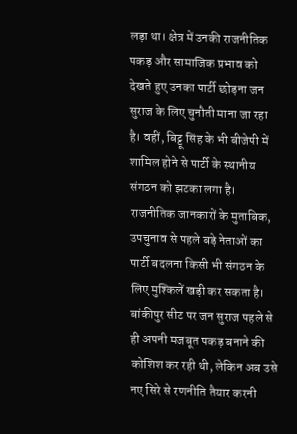लड़ा था। क्षेत्र में उनकी राजनीतिक पकड़ और सामाजिक प्रभाव को देखते हुए उनका पार्टी छोड़ना जन सुराज के लिए चुनौती माना जा रहा है। वहीं, बिट्टू सिंह के भी बीजेपी में शामिल होने से पार्टी के स्थानीय संगठन को झटका लगा है। राजनीतिक जानकारों के मुताबिक, उपचुनाव से पहले बड़े नेताओं का पार्टी बदलना किसी भी संगठन के लिए मुश्किलें खड़ी कर सकता है। बांकीपुर सीट पर जन सुराज पहले से ही अपनी मजबूत पकड़ बनाने की कोशिश कर रही थी, लेकिन अब उसे नए सिरे से रणनीति तैयार करनी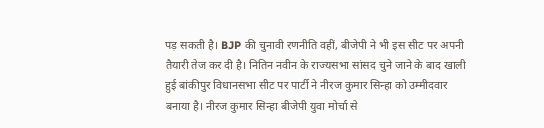पड़ सकती है। BJP की चुनावी रणनीति वहीं, बीजेपी ने भी इस सीट पर अपनी तैयारी तेज कर दी है। नितिन नवीन के राज्यसभा सांसद चुने जाने के बाद खाली हुई बांकीपुर विधानसभा सीट पर पार्टी ने नीरज कुमार सिन्हा को उम्मीदवार बनाया है। नीरज कुमार सिन्हा बीजेपी युवा मोर्चा से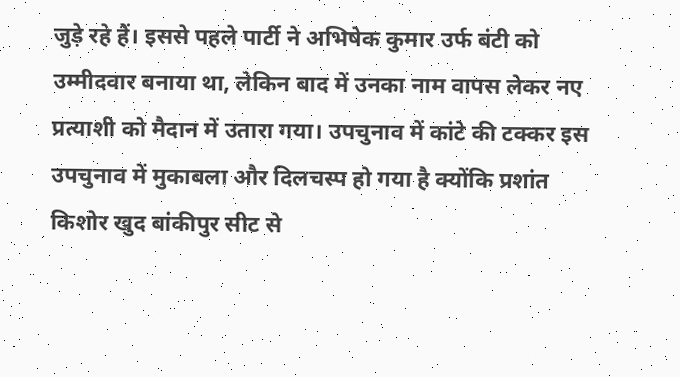जुड़े रहे हैं। इससे पहले पार्टी ने अभिषेक कुमार उर्फ बंटी को उम्मीदवार बनाया था, लेकिन बाद में उनका नाम वापस लेकर नए प्रत्याशी को मैदान में उतारा गया। उपचुनाव में कांटे की टक्कर इस उपचुनाव में मुकाबला और दिलचस्प हो गया है क्योंकि प्रशांत किशोर खुद बांकीपुर सीट से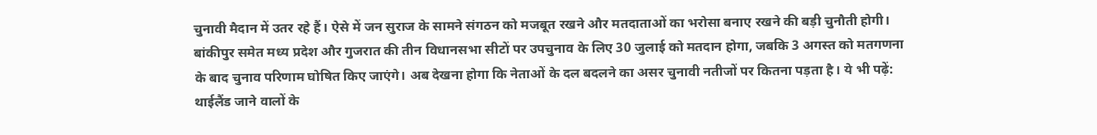चुनावी मैदान में उतर रहे हैं। ऐसे में जन सुराज के सामने संगठन को मजबूत रखने और मतदाताओं का भरोसा बनाए रखने की बड़ी चुनौती होगी। बांकीपुर समेत मध्य प्रदेश और गुजरात की तीन विधानसभा सीटों पर उपचुनाव के लिए 30 जुलाई को मतदान होगा, जबकि 3 अगस्त को मतगणना के बाद चुनाव परिणाम घोषित किए जाएंगे। अब देखना होगा कि नेताओं के दल बदलने का असर चुनावी नतीजों पर कितना पड़ता है। ये भी पढ़ें: थाईलैंड जाने वालों के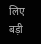लिए बड़ी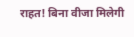राहत! बिना वीजा मिलेगी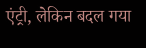एंट्री, लेकिन बदल गया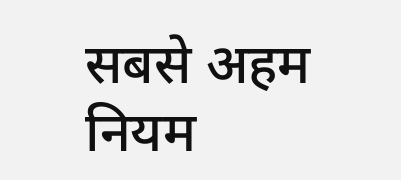सबसे अहम नियम